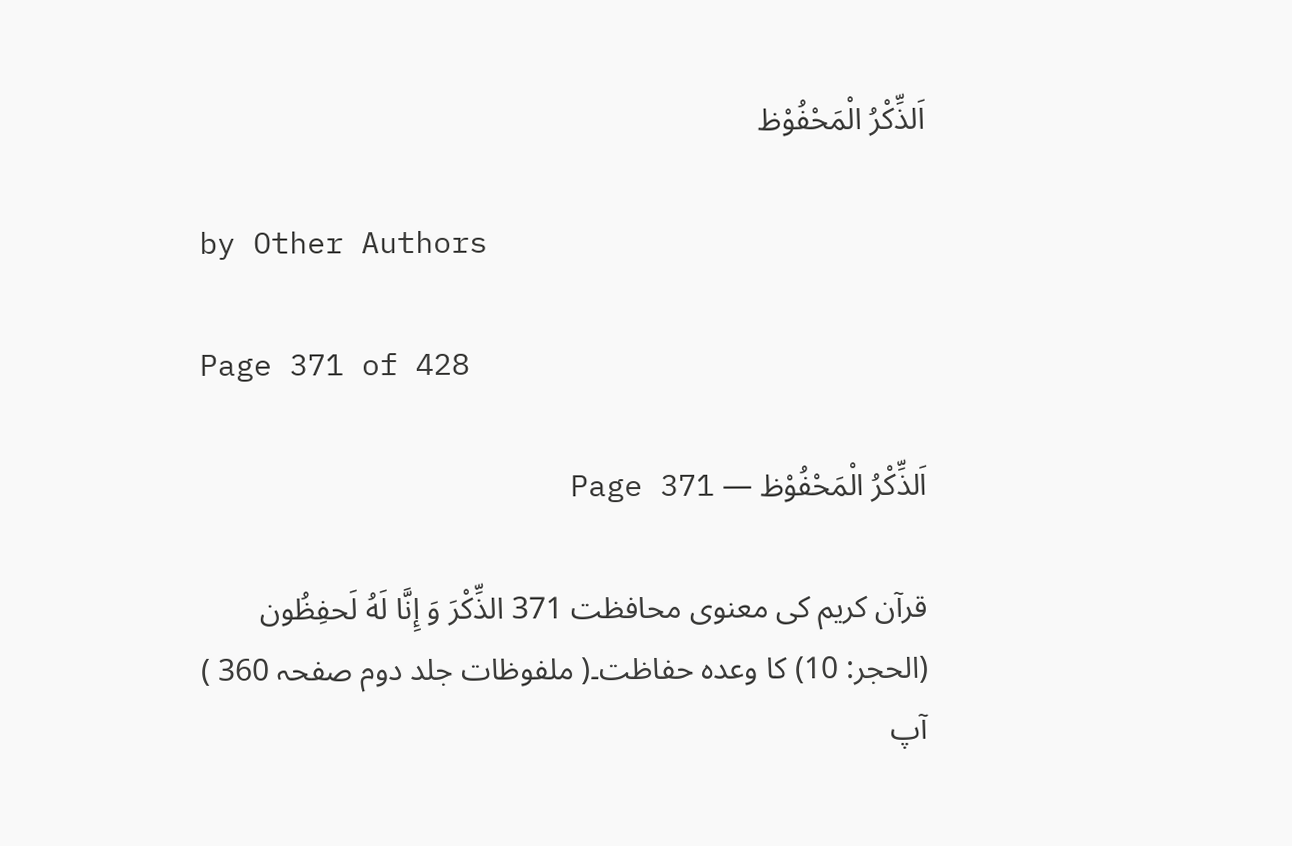اَلذِّکْرُ الْمَحْفُوْظ

by Other Authors

Page 371 of 428

اَلذِّکْرُ الْمَحْفُوْظ — Page 371

قرآن کریم کی معنوی محافظت 371 الذِّكْرَ وَ إِنَّا لَهُ لَحفِظُون (الحجر: 10) کا وعدہ حفاظت۔( ملفوظات جلد دوم صفحہ 360 ) آپ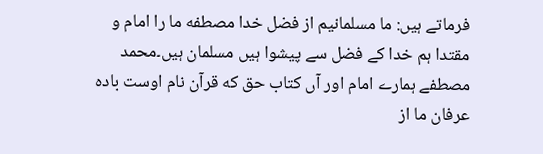فرماتے ہیں: ما مسلمانیم از فضل خدا مصطفه ما را امام و مقتدا ہم خدا کے فضل سے پیشوا ہیں مسلمان ہیں۔محمد مصطفے ہمارے امام اور آں کتاب حق که قرآن نام اوست باده عرفان ما از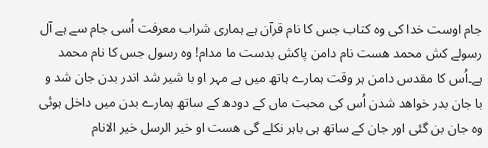جام اوست خدا کی وہ کتاب جس کا نام قرآن ہے ہماری شراب معرفت اُسی جام سے ہے آل رسولے کش محمد هست نام دامن پاکش بدست ما مدام! وہ رسول جس کا نام محمد ہے۔اُس کا مقدس دامن ہر وقت ہمارے ہاتھ میں ہے مہر او با شیر شد اندر بدن جان شد و با جان بدر خواهد شدن اُس کی محبت ماں کے دودھ کے ساتھ ہمارے بدن میں داخل ہوئی وہ جان بن گئی اور جان کے ساتھ ہی باہر نکلے گی هست او خیر الرسل خیر الانام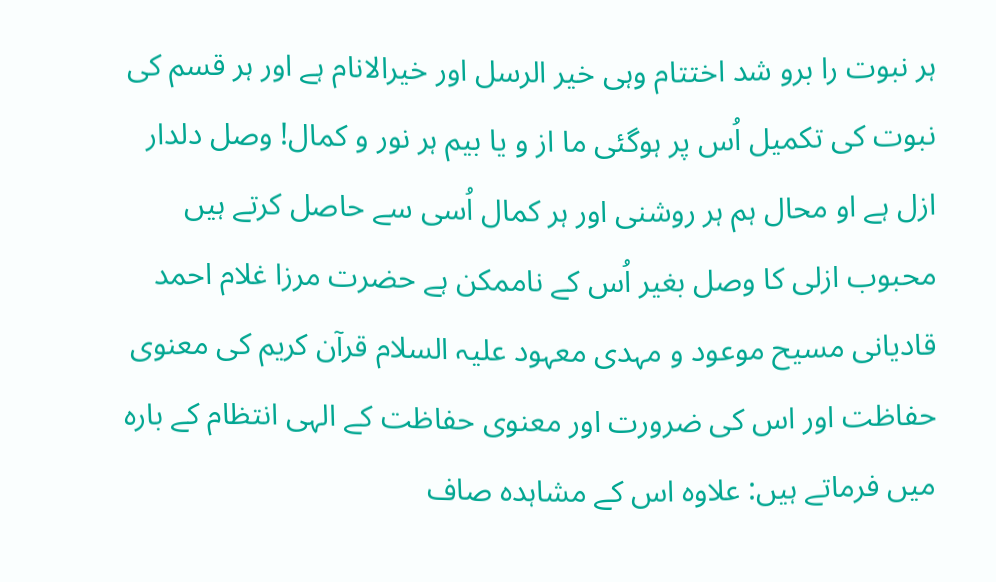ہر نبوت را برو شد اختتام وہی خیر الرسل اور خیرالانام ہے اور ہر قسم کی نبوت کی تکمیل اُس پر ہوگئی ما از و یا بیم ہر نور و کمال! وصل دلدار ازل ہے او محال ہم ہر روشنی اور ہر کمال اُسی سے حاصل کرتے ہیں محبوب ازلی کا وصل بغیر اُس کے ناممکن ہے حضرت مرزا غلام احمد قادیانی مسیح موعود و مہدی معہود علیہ السلام قرآن کریم کی معنوی حفاظت اور اس کی ضرورت اور معنوی حفاظت کے الہی انتظام کے بارہ میں فرماتے ہیں: علاوہ اس کے مشاہدہ صاف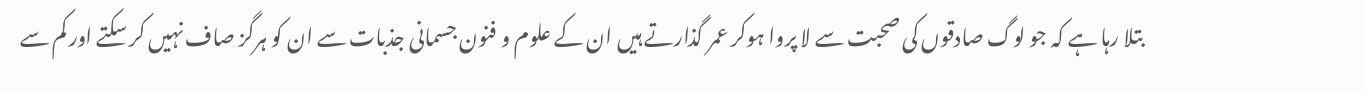بتلا رہا ہے کہ جو لوگ صادقوں کی صحبت سے لا پروا ہوکر عمر گذارتے ہیں ان کے علوم و فنون جسمانی جذبات سے ان کو ہرگز صاف نہیں کر سکتے اور کم سے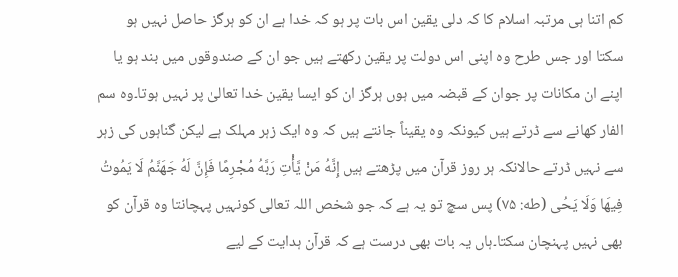کم اتنا ہی مرتبہ اسلام کا کہ دلی یقین اس بات پر ہو کہ خدا ہے ان کو ہرگز حاصل نہیں ہو سکتا اور جس طرح وہ اپنی اس دولت پر یقین رکھتے ہیں جو ان کے صندوقوں میں بند ہو یا اپنے ان مکانات پر جوان کے قبضہ میں ہوں ہرگز ان کو ایسا یقین خدا تعالیٰ پر نہیں ہوتا۔وہ سم الفار کھانے سے ڈرتے ہیں کیونکہ وہ یقیناً جانتے ہیں کہ وہ ایک زہر مہلک ہے لیکن گناہوں کی زہر سے نہیں ڈرتے حالانکہ ہر روز قرآن میں پڑھتے ہیں إِنَّهُ مَنْ يَّأْتِ رَبَّهُ مُجْرِمًا فَإِنَّ لَهُ جَهَنَّمُ لَا يَمُوتُ فِيهَا وَلَا يَحُى (طه: ۷۵) پس سچ تو یہ ہے کہ جو شخص اللہ تعالی کونہیں پہچانتا وہ قرآن کو بھی نہیں پہنچان سکتا۔ہاں یہ بات بھی درست ہے کہ قرآن ہدایت کے لیے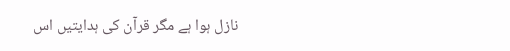نازل ہوا ہے مگر قرآن کی ہدایتیں اس